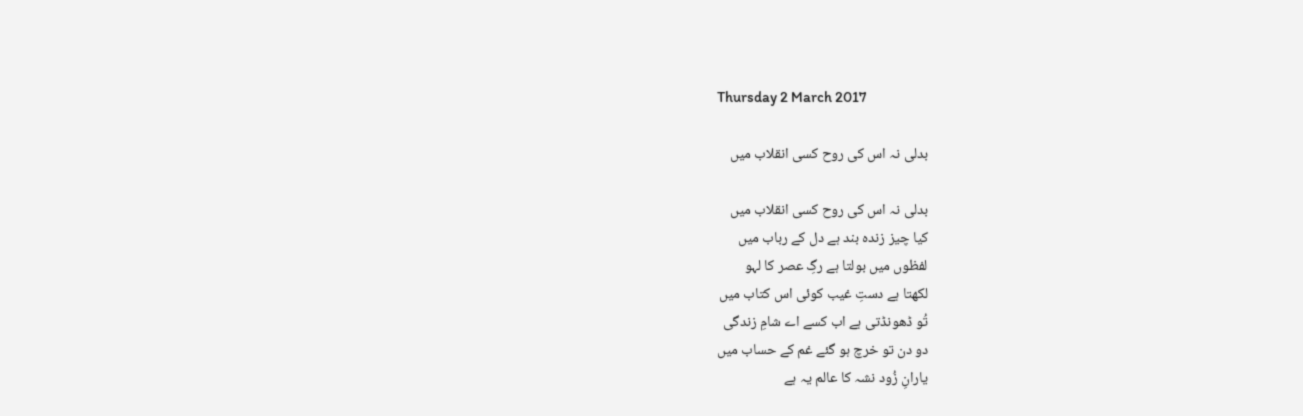Thursday 2 March 2017

بدلی نہ اس کی روح کسی انقلاب میں

بدلی نہ اس کی روح کسی انقلاب میں
کیا چیز زندہ بند ہے دل کے رباب میں
لفظوں میں بولتا ہے رگِ عصر کا لہو
لکھتا ہے دستِ غیب کوئی اس کتاب میں
تُو ڈھونڈتی ہے اب کسے اے شامِ زندگی
دو دن تو خرچ ہو گئے غم کے حساب میں
یارانِ زُود نشہ کا عالم یہ ہے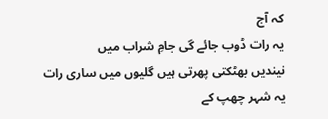کہ آج
یہ رات ڈوب جائے گی جامِ شراب میں
نیندیں بھٹکتی پھرتی ہیں گلیوں میں ساری رات
یہ شہر چھپ کے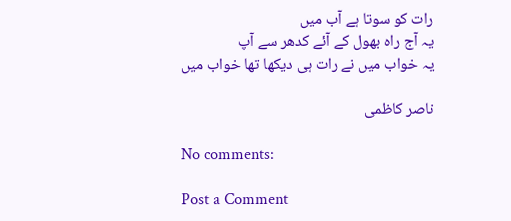رات کو سوتا ہے آب میں
یہ آج راہ بھول کے آئے کدھر سے آپ
یہ خواب میں نے رات ہی دیکھا تھا خواب میں

ناصر کاظمی

No comments:

Post a Comment